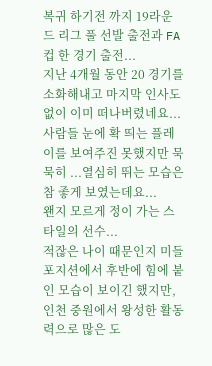복귀 하기전 까지 19라운드 리그 풀 선발 출전과 FA컵 한 경기 출전...
지난 4개월 동안 20 경기를 소화해내고 마지막 인사도 없이 이미 떠나버렸네요...
사람들 눈에 확 띄는 플레이를 보여주진 못했지만 묵묵히 ...열심히 뛰는 모습은 참 좋게 보였는데요...
왠지 모르게 정이 가는 스타일의 선수...
적잖은 나이 때문인지 미들 포지션에서 후반에 힘에 붙인 모습이 보이긴 했지만,
인천 중원에서 왕성한 활동력으로 많은 도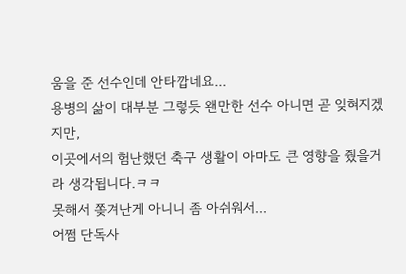움을 준 선수인데 안타깝네요...
용병의 삶이 대부분 그렇듯 왠만한 선수 아니면 곧 잊혀지겠지만,
이곳에서의 험난했던 축구 생활이 아마도 큰 영향을 줬을거라 생각됩니다.ㅋㅋ
못해서 쫒겨난게 아니니 좀 아쉬워서...
어쩜 단독사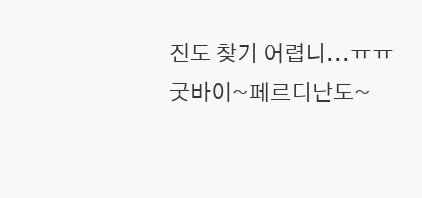진도 찾기 어렵니...ㅠㅠ
굿바이~페르디난도~